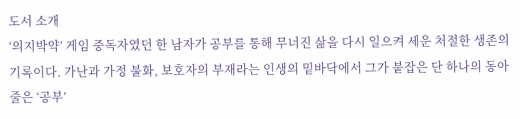도서 소개
‘의지박약’ 게임 중독자였던 한 남자가 공부를 통해 무너진 삶을 다시 일으켜 세운 처절한 생존의 기록이다. 가난과 가정 불화, 보호자의 부재라는 인생의 밑바닥에서 그가 붙잡은 단 하나의 동아줄은 ‘공부’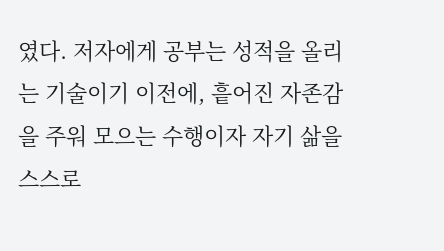였다. 저자에게 공부는 성적을 올리는 기술이기 이전에, 흩어진 자존감을 주워 모으는 수행이자 자기 삶을 스스로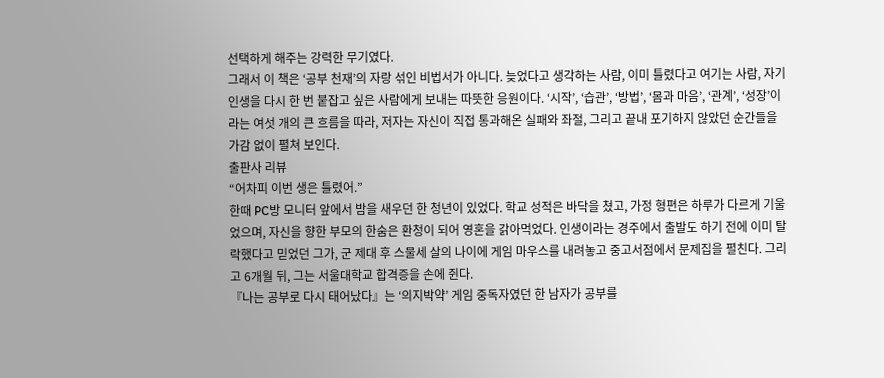선택하게 해주는 강력한 무기였다.
그래서 이 책은 ‘공부 천재’의 자랑 섞인 비법서가 아니다. 늦었다고 생각하는 사람, 이미 틀렸다고 여기는 사람, 자기 인생을 다시 한 번 붙잡고 싶은 사람에게 보내는 따뜻한 응원이다. ‘시작’, ‘습관’, ‘방법’, ‘몸과 마음’, ‘관계’, ‘성장’이라는 여섯 개의 큰 흐름을 따라, 저자는 자신이 직접 통과해온 실패와 좌절, 그리고 끝내 포기하지 않았던 순간들을 가감 없이 펼쳐 보인다.
출판사 리뷰
“어차피 이번 생은 틀렸어.”
한때 PC방 모니터 앞에서 밤을 새우던 한 청년이 있었다. 학교 성적은 바닥을 쳤고, 가정 형편은 하루가 다르게 기울었으며, 자신을 향한 부모의 한숨은 환청이 되어 영혼을 갉아먹었다. 인생이라는 경주에서 출발도 하기 전에 이미 탈락했다고 믿었던 그가, 군 제대 후 스물세 살의 나이에 게임 마우스를 내려놓고 중고서점에서 문제집을 펼친다. 그리고 6개월 뒤, 그는 서울대학교 합격증을 손에 쥔다.
『나는 공부로 다시 태어났다』는 ‘의지박약’ 게임 중독자였던 한 남자가 공부를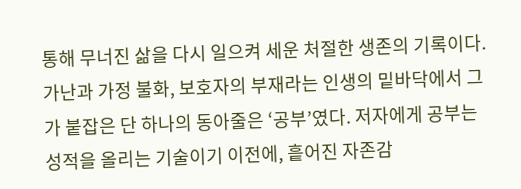통해 무너진 삶을 다시 일으켜 세운 처절한 생존의 기록이다. 가난과 가정 불화, 보호자의 부재라는 인생의 밑바닥에서 그가 붙잡은 단 하나의 동아줄은 ‘공부’였다. 저자에게 공부는 성적을 올리는 기술이기 이전에, 흩어진 자존감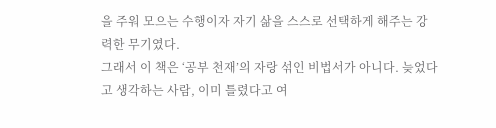을 주워 모으는 수행이자 자기 삶을 스스로 선택하게 해주는 강력한 무기였다.
그래서 이 책은 ‘공부 천재’의 자랑 섞인 비법서가 아니다. 늦었다고 생각하는 사람, 이미 틀렸다고 여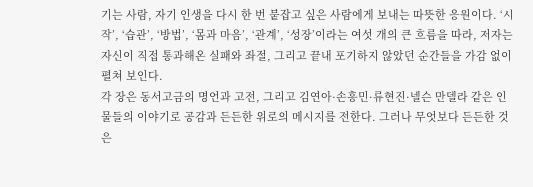기는 사람, 자기 인생을 다시 한 번 붙잡고 싶은 사람에게 보내는 따뜻한 응원이다. ‘시작’, ‘습관’, ‘방법’, ‘몸과 마음’, ‘관계’, ‘성장’이라는 여섯 개의 큰 흐름을 따라, 저자는 자신이 직접 통과해온 실패와 좌절, 그리고 끝내 포기하지 않았던 순간들을 가감 없이 펼쳐 보인다.
각 장은 동서고금의 명언과 고전, 그리고 김연아·손흥민·류현진·넬슨 만델라 같은 인물들의 이야기로 공감과 든든한 위로의 메시지를 전한다. 그러나 무엇보다 든든한 것은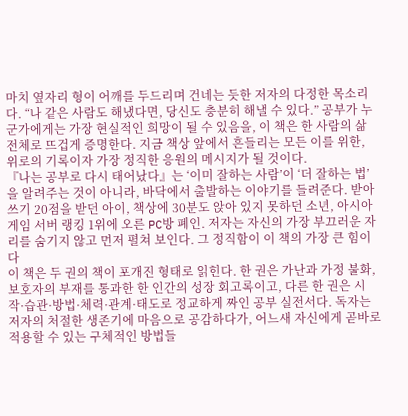마치 옆자리 형이 어깨를 두드리며 건네는 듯한 저자의 다정한 목소리다. “나 같은 사람도 해냈다면, 당신도 충분히 해낼 수 있다.” 공부가 누군가에게는 가장 현실적인 희망이 될 수 있음을, 이 책은 한 사람의 삶 전체로 뜨겁게 증명한다. 지금 책상 앞에서 흔들리는 모든 이를 위한, 위로의 기록이자 가장 정직한 응원의 메시지가 될 것이다.
『나는 공부로 다시 태어났다』는 ‘이미 잘하는 사람’이 ‘더 잘하는 법’을 알려주는 것이 아니라, 바닥에서 출발하는 이야기를 들려준다. 받아쓰기 20점을 받던 아이, 책상에 30분도 앉아 있지 못하던 소년, 아시아 게임 서버 랭킹 1위에 오른 PC방 폐인. 저자는 자신의 가장 부끄러운 자리를 숨기지 않고 먼저 펼쳐 보인다. 그 정직함이 이 책의 가장 큰 힘이다
이 책은 두 권의 책이 포개진 형태로 읽힌다. 한 권은 가난과 가정 불화, 보호자의 부재를 통과한 한 인간의 성장 회고록이고, 다른 한 권은 시작·습관·방법·체력·관계·태도로 정교하게 짜인 공부 실전서다. 독자는 저자의 처절한 생존기에 마음으로 공감하다가, 어느새 자신에게 곧바로 적용할 수 있는 구체적인 방법들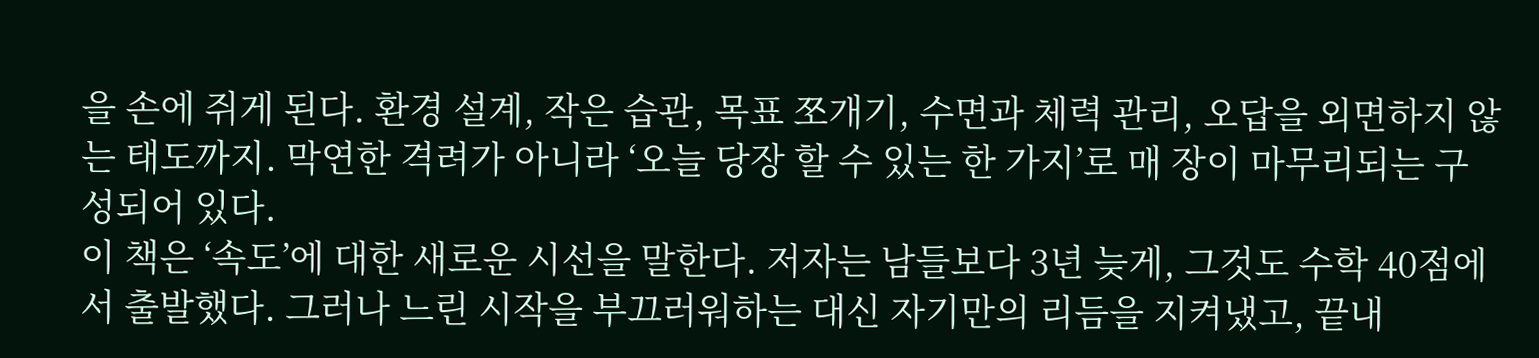을 손에 쥐게 된다. 환경 설계, 작은 습관, 목표 쪼개기, 수면과 체력 관리, 오답을 외면하지 않는 태도까지. 막연한 격려가 아니라 ‘오늘 당장 할 수 있는 한 가지’로 매 장이 마무리되는 구성되어 있다.
이 책은 ‘속도’에 대한 새로운 시선을 말한다. 저자는 남들보다 3년 늦게, 그것도 수학 40점에서 출발했다. 그러나 느린 시작을 부끄러워하는 대신 자기만의 리듬을 지켜냈고, 끝내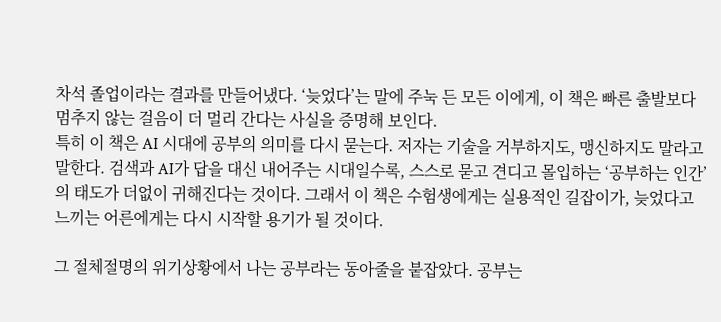차석 졸업이라는 결과를 만들어냈다. ‘늦었다’는 말에 주눅 든 모든 이에게, 이 책은 빠른 출발보다 멈추지 않는 걸음이 더 멀리 간다는 사실을 증명해 보인다.
특히 이 책은 AI 시대에 공부의 의미를 다시 묻는다. 저자는 기술을 거부하지도, 맹신하지도 말라고 말한다. 검색과 AI가 답을 대신 내어주는 시대일수록, 스스로 묻고 견디고 몰입하는 ‘공부하는 인간’의 태도가 더없이 귀해진다는 것이다. 그래서 이 책은 수험생에게는 실용적인 길잡이가, 늦었다고 느끼는 어른에게는 다시 시작할 용기가 될 것이다.

그 절체절명의 위기상황에서 나는 공부라는 동아줄을 붙잡았다. 공부는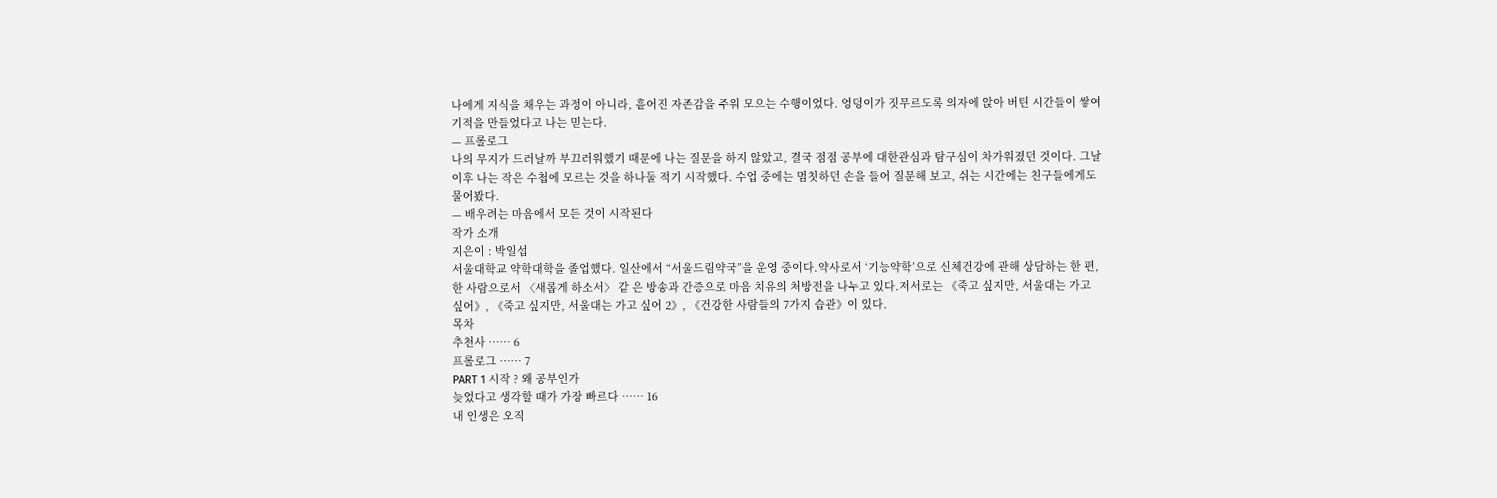나에게 지식을 채우는 과정이 아니라, 흩어진 자존감을 주워 모으는 수행이었다. 엉덩이가 짓무르도록 의자에 앉아 버틴 시간들이 쌓여 기적을 만들었다고 나는 믿는다.
— 프롤로그
나의 무지가 드러날까 부끄러워했기 때문에 나는 질문을 하지 않았고, 결국 점점 공부에 대한관심과 탐구심이 차가워졌던 것이다. 그날 이후 나는 작은 수첩에 모르는 것을 하나둘 적기 시작했다. 수업 중에는 멈칫하던 손을 들어 질문해 보고, 쉬는 시간에는 친구들에게도 물어봤다.
— 배우려는 마음에서 모든 것이 시작된다
작가 소개
지은이 : 박일섭
서울대학교 약학대학을 졸업했다. 일산에서 “서울드림약국”을 운영 중이다.약사로서 ‘기능약학’으로 신체건강에 관해 상담하는 한 편, 한 사람으로서 〈새롭게 하소서〉 같 은 방송과 간증으로 마음 치유의 처방전을 나누고 있다.저서로는 《죽고 싶지만, 서울대는 가고 싶어》, 《죽고 싶지만, 서울대는 가고 싶어 2》, 《건강한 사람들의 7가지 습관》이 있다.
목차
추천사 …… 6
프롤로그 …… 7
PART 1 시작 ? 왜 공부인가
늦었다고 생각할 때가 가장 빠르다 …… 16
내 인생은 오직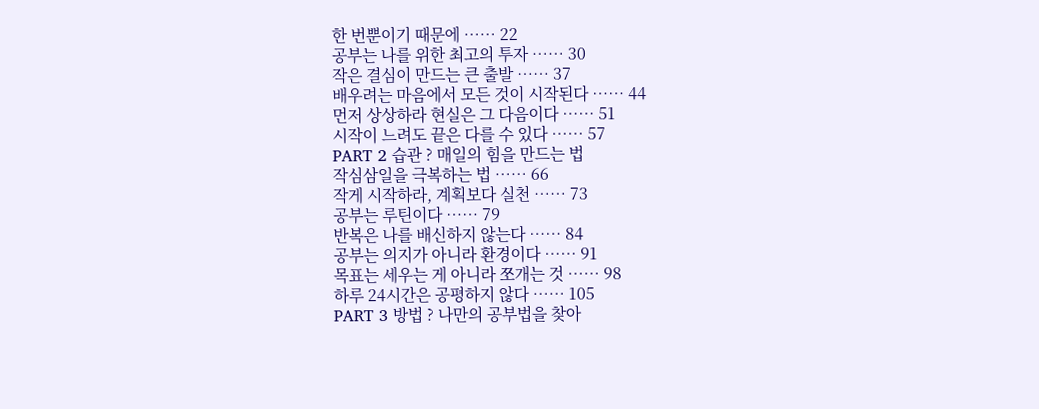한 번뿐이기 때문에 …… 22
공부는 나를 위한 최고의 투자 …… 30
작은 결심이 만드는 큰 출발 …… 37
배우려는 마음에서 모든 것이 시작된다 …… 44
먼저 상상하라 현실은 그 다음이다 …… 51
시작이 느려도 끝은 다를 수 있다 …… 57
PART 2 습관 ? 매일의 힘을 만드는 법
작심삼일을 극복하는 법 …… 66
작게 시작하라, 계획보다 실천 …… 73
공부는 루틴이다 …… 79
반복은 나를 배신하지 않는다 …… 84
공부는 의지가 아니라 환경이다 …… 91
목표는 세우는 게 아니라 쪼개는 것 …… 98
하루 24시간은 공평하지 않다 …… 105
PART 3 방법 ? 나만의 공부법을 찾아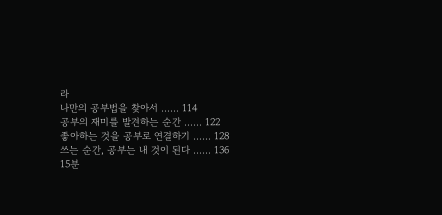라
나만의 공부법을 찾아서 …… 114
공부의 재미를 발견하는 순간 …… 122
좋아하는 것을 공부로 연결하기 …… 128
쓰는 순간, 공부는 내 것이 된다 …… 136
15분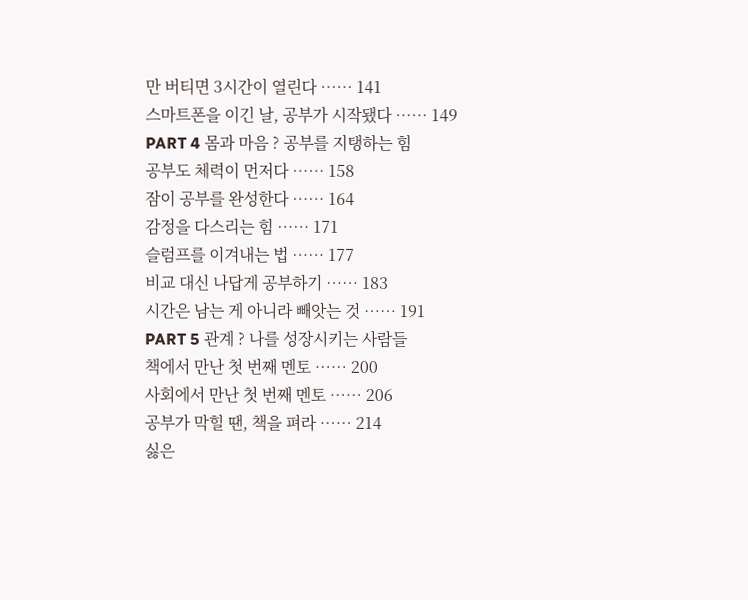만 버티면 3시간이 열린다 …… 141
스마트폰을 이긴 날, 공부가 시작됐다 …… 149
PART 4 몸과 마음 ? 공부를 지탱하는 힘
공부도 체력이 먼저다 …… 158
잠이 공부를 완성한다 …… 164
감정을 다스리는 힘 …… 171
슬럼프를 이겨내는 법 …… 177
비교 대신 나답게 공부하기 …… 183
시간은 남는 게 아니라 빼앗는 것 …… 191
PART 5 관계 ? 나를 성장시키는 사람들
책에서 만난 첫 번째 멘토 …… 200
사회에서 만난 첫 번째 멘토 …… 206
공부가 막힐 땐, 책을 펴라 …… 214
싫은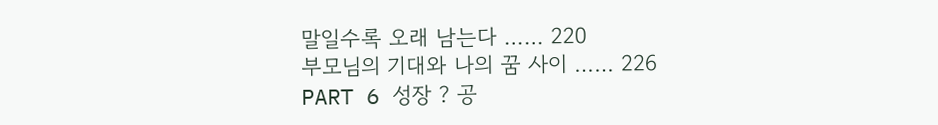말일수록 오래 남는다 …… 220
부모님의 기대와 나의 꿈 사이 …… 226
PART 6 성장 ? 공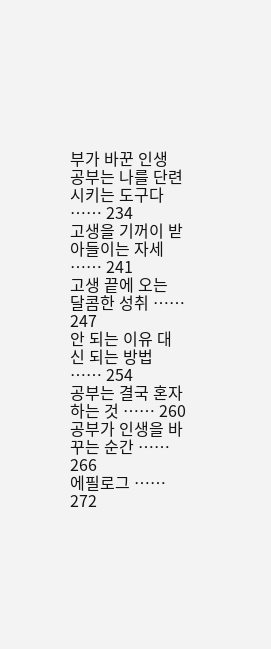부가 바꾼 인생
공부는 나를 단련시키는 도구다 …… 234
고생을 기꺼이 받아들이는 자세 …… 241
고생 끝에 오는 달콤한 성취 …… 247
안 되는 이유 대신 되는 방법 …… 254
공부는 결국 혼자 하는 것 …… 260
공부가 인생을 바꾸는 순간 …… 266
에필로그 …… 272